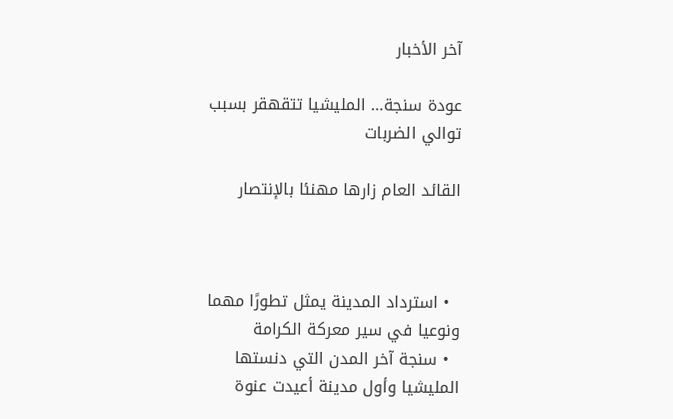آخر الأخبار

عودة سنجة… المليشيا تتقهقر بسبب توالي الضربات

القائد العام زارها مهنئا بالإنتصار



  • استرداد المدينة يمثل تطورًا مهما ونوعيا في سير معركة الكرامة
  • سنجة آخر المدن التي دنستها المليشيا وأول مدينة أعيدت عنوة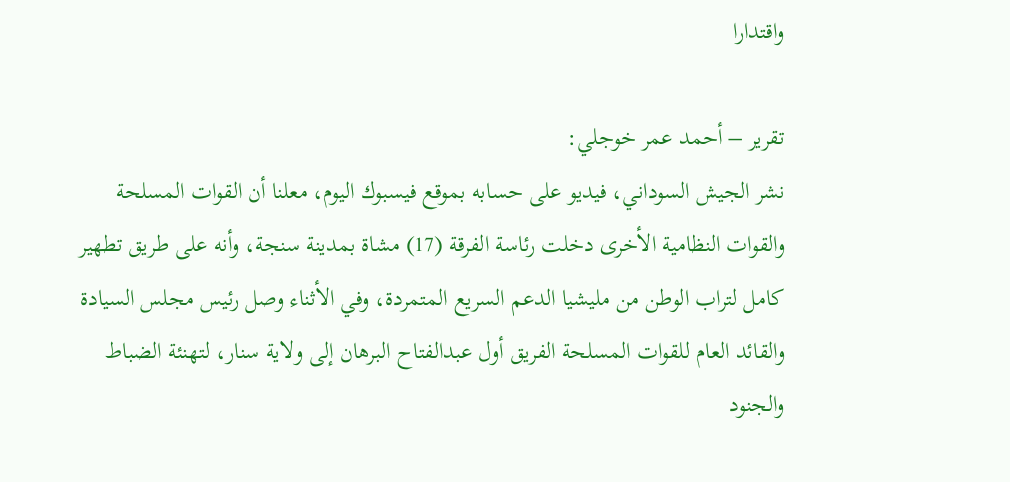واقتدارا

تقرير – أحمد عمر خوجلي:
نشر الجيش السوداني، فيديو على حسابه بموقع فيسبوك اليوم، معلنا أن القوات المسلحة والقوات النظامية الأخرى دخلت رئاسة الفرقة (17) مشاة بمدينة سنجة، وأنه على طريق تطهير كامل لتراب الوطن من مليشيا الدعم السريع المتمردة، وفي الأثناء وصل رئيس مجلس السيادة والقائد العام للقوات المسلحة الفريق أول عبدالفتاح البرهان إلى ولاية سنار، لتهنئة الضباط والجنود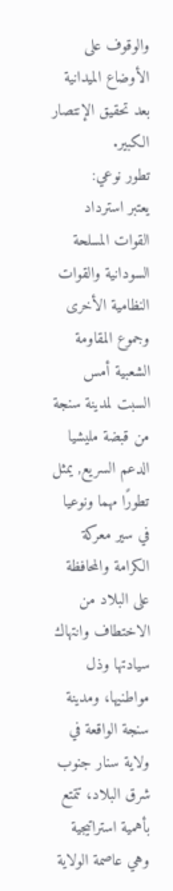والوقوف على الأوضاع الميدانية بعد تحقيق الإنتصار الكبير.
تطور نوعي:
يعتبر استرداد القوات المسلحة السودانية والقوات النظامية الأخرى وجموع المقاومة الشعبية أمس السبت لمدينة سنجة من قبضة مليشيا الدعم السريع, يمثل تطورًا مهما ونوعيا في سير معركة الكرامة والمحافظة على البلاد من الاختطاف وانتهاك سيادتها وذل مواطنيها، ومدينة سنجة الواقعة في ولاية سنار جنوب شرق البلاد، تتمتع بأهمية استراتيجية وهي عاصمة الولاية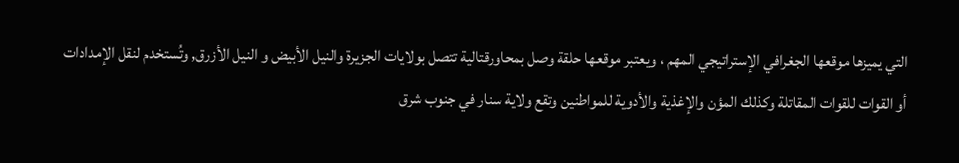التي يميزها موقعها الجغرافي الإستراتيجي المهم ، ويعتبر موقعها حلقة وصل بمحاورقتالية تتصل بولايات الجزيرة والنيل الأبيض و النيل الأزرق, وتُستخدم لنقل الإمدادات أو القوات للقوات المقاتلة وكذلك المؤن والإغذية والأدوية للمواطنين وتقع ولاية سنار في جنوب شرق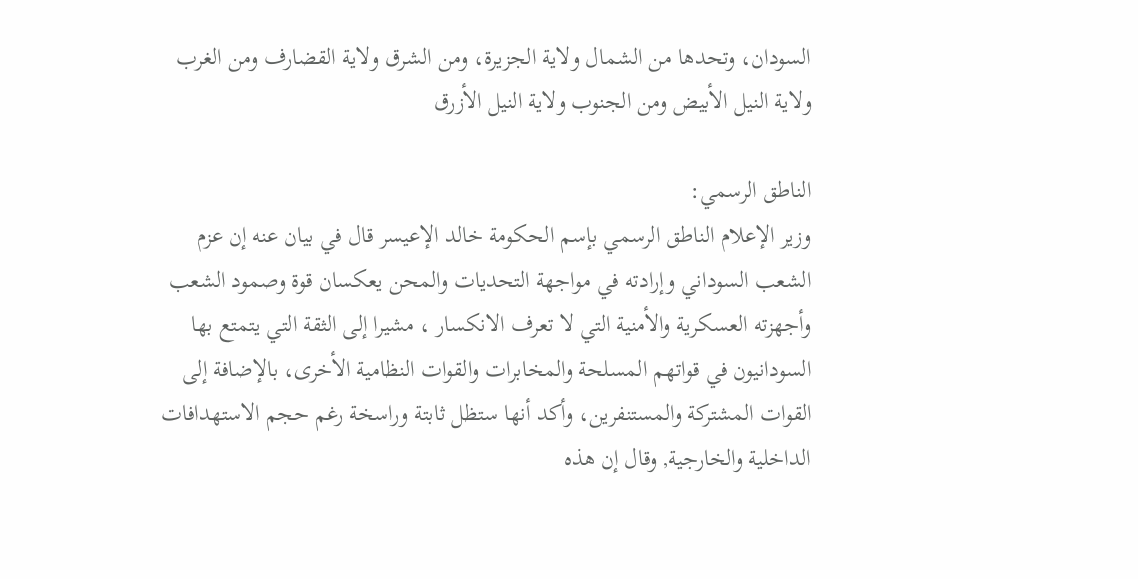السودان، وتحدها من الشمال ولاية الجزيرة، ومن الشرق ولاية القضارف ومن الغرب ولاية النيل الأبيض ومن الجنوب ولاية النيل الأزرق

الناطق الرسمي:
وزير الإعلام الناطق الرسمي بإسم الحكومة خالد الإعيسر قال في بيان عنه إن عزم الشعب السوداني وإرادته في مواجهة التحديات والمحن يعكسان قوة وصمود الشعب وأجهزته العسكرية والأمنية التي لا تعرف الانكسار ، مشيرا إلى الثقة التي يتمتع بها السودانيون في قواتهم المسلحة والمخابرات والقوات النظامية الأخرى، بالإضافة إلى القوات المشتركة والمستنفرين، وأكد أنها ستظل ثابتة وراسخة رغم حجم الاستهدافات الداخلية والخارجية, وقال إن هذه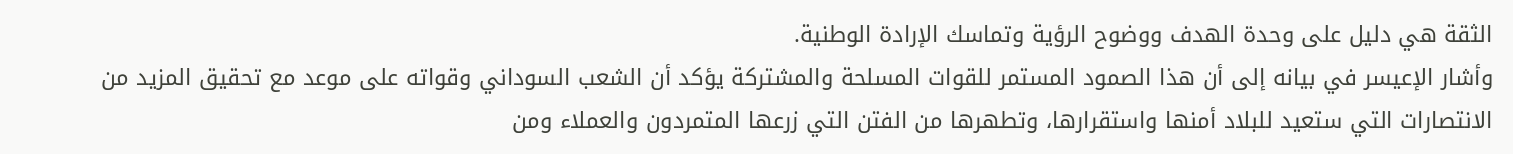الثقة هي دليل على وحدة الهدف ووضوح الرؤية وتماسك الإرادة الوطنية.
وأشار الإعيسر في بيانه إلى أن هذا الصمود المستمر للقوات المسلحة والمشتركة يؤكد أن الشعب السوداني وقواته على موعد مع تحقيق المزيد من الانتصارات التي ستعيد للبلاد أمنها واستقرارها، وتطهرها من الفتن التي زرعها المتمردون والعملاء ومن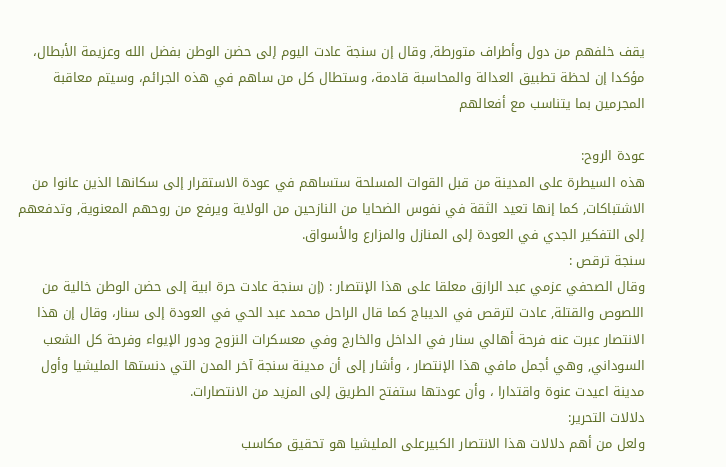يقف خلفهم من دول وأطراف متورطة, وقال إن سنجة عادت اليوم إلى حضن الوطن بفضل الله وعزيمة الأبطال، مؤكدا إن لحظة تطبيق العدالة والمحاسبة قادمة، وستطال كل من ساهم في هذه الجرائم، وسيتم معاقبة المجرمين بما يتناسب مع أفعالهم

عودة الروح:
هذه السيطرة على المدينة من قبل القوات المسلحة ستساهم في عودة الاستقرار إلى سكانها الذين عانوا من الاشتباكات, كما إنها تعيد الثقة في نفوس الضحايا من النازحين من الولاية ويرفع من روحهم المعنوية, وتدفعهم إلى التفكير الجدي في العودة إلى المنازل والمزارع والأسواق.
سنجة ترقص :
وقال الصحفي عزمي عبد الرازق معلقا على هذا الإنتصار : (إن سنجة عادت حرة ابية إلى حضن الوطن خالية من اللصوص والقتلة, عادت لترقص في الديباج كما قال الراحل محمد عبد الحي في العودة إلى سنار، وقال إن هذا الانتصار عبرت عنه فرحة أهالي سنار في الداخل والخارج وفي معسكرات النزوح ودور الإيواء وفرحة كل الشعب السوداني, وهي أجمل مافي هذا الإنتصار ، وأشار إلى أن مدينة سنجة آخر المدن التي دنستها المليشيا وأول مدينة اعيدت عنوة واقتدارا ، وأن عودتها ستفتح الطريق إلى المزيد من الانتصارات.
دلالات التحرير:
ولعل من أهم دلالات هذا الانتصار الكبيرعلى المليشيا هو تحقيق مكاسب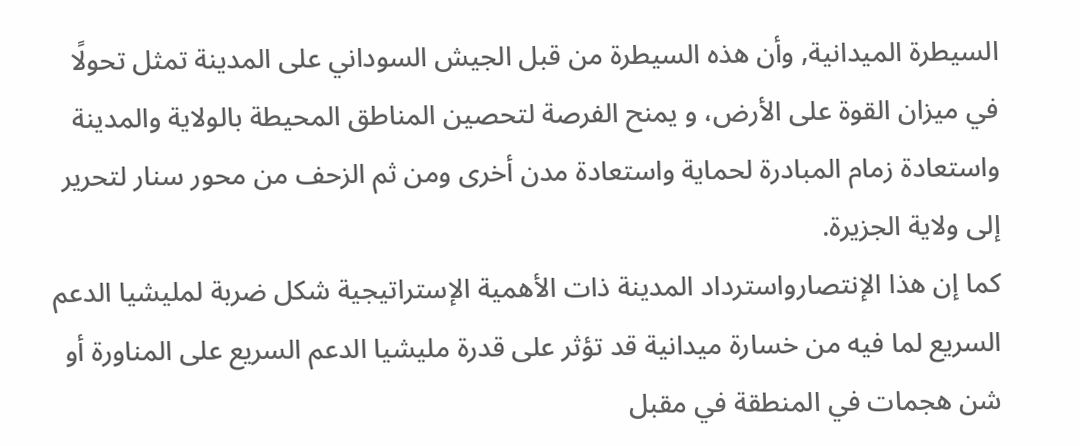السيطرة الميدانية, وأن هذه السيطرة من قبل الجيش السوداني على المدينة تمثل تحولًا في ميزان القوة على الأرض، و يمنح الفرصة لتحصين المناطق المحيطة بالولاية والمدينة واستعادة زمام المبادرة لحماية واستعادة مدن أخرى ومن ثم الزحف من محور سنار لتحرير إلى ولاية الجزيرة.
كما إن هذا الإنتصارواسترداد المدينة ذات الأهمية الإستراتيجية شكل ضربة لمليشيا الدعم السريع لما فيه من خسارة ميدانية قد تؤثر على قدرة مليشيا الدعم السريع على المناورة أو شن هجمات في المنطقة في مقبل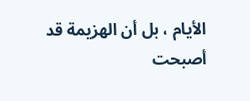الأيام ، بل أن الهزيمة قد أصبحت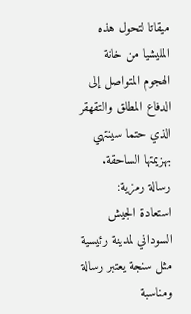ميقاتا لتحول هذه المليشيا من خانة الهجوم المتواصل إلى الدفاع المطلق والتقهقر الذي حتما سينتهي بهزيمتها الساحقة.
رسالة رمزية:
استعادة الجيش السوداني لمدينة رئيسية مثل سنجة يعتبر رسالة ومناسبة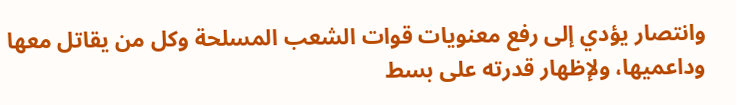وانتصار يؤدي إلى رفع معنويات قوات الشعب المسلحة وكل من يقاتل معها وداعميها، ولإظهار قدرته على بسط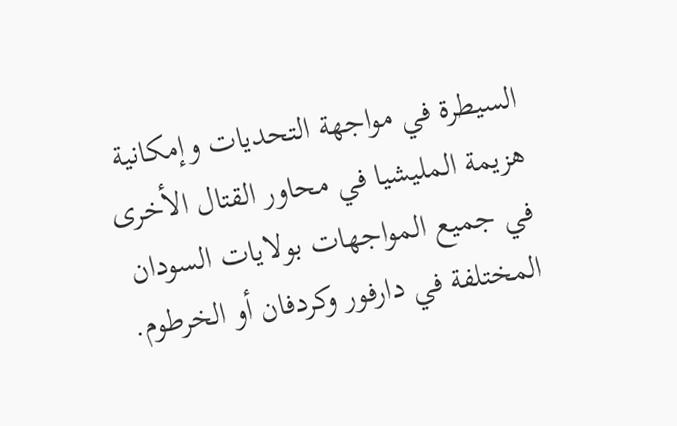السيطرة في مواجهة التحديات وإمكانية هزيمة المليشيا في محاور القتال الأخرى في جميع المواجهات بولايات السودان المختلفة في دارفور وكردفان أو الخرطوم.